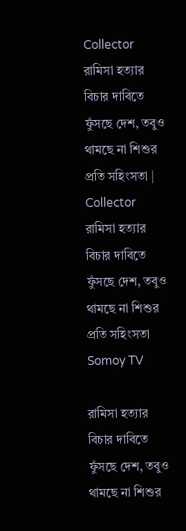Collector
রামিসা হত্যার বিচার দাবিতে ফুঁসছে দেশ, তবুও থামছে না শিশুর প্রতি সহিংসতা | Collector
রামিসা হত্যার বিচার দাবিতে ফুঁসছে দেশ, তবুও থামছে না শিশুর প্রতি সহিংসতা
Somoy TV

রামিসা হত্যার বিচার দাবিতে ফুঁসছে দেশ, তবুও থামছে না শিশুর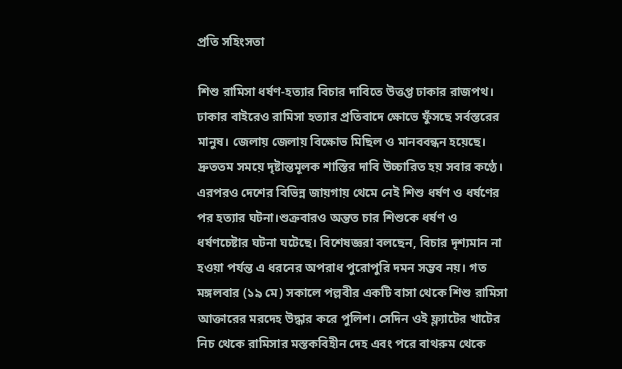প্রতি সহিংসতা

শিশু রামিসা ধর্ষণ-হত্যার বিচার দাবিতে উত্তপ্ত ঢাকার রাজপথ। ঢাকার বাইরেও রামিসা হত্যার প্রতিবাদে ক্ষোভে ফুঁসছে সর্বস্তরের মানুষ। জেলায় জেলায় বিক্ষোভ মিছিল ও মানববন্ধন হয়েছে। দ্রুততম সময়ে দৃষ্টান্তমূলক শাস্তির দাবি উচ্চারিত হয় সবার কণ্ঠে। এরপরও দেশের বিভিন্ন জায়গায় থেমে নেই শিশু ধর্ষণ ও ধর্ষণের পর হত্যার ঘটনা।শুক্রবারও অন্তত চার শিশুকে ধর্ষণ ও ধর্ষণচেষ্টার ঘটনা ঘটেছে। বিশেষজ্ঞরা বলছেন, বিচার দৃশ্যমান না হওয়া পর্যন্ত এ ধরনের অপরাধ পুরোপুরি দমন সম্ভব নয়। গত মঙ্গলবার (১৯ মে) সকালে পল্লবীর একটি বাসা থেকে শিশু রামিসা আক্তারের মরদেহ উদ্ধার করে পুলিশ। সেদিন ওই ফ্ল্যাটের খাটের নিচ থেকে রামিসার মস্তকবিহীন দেহ এবং পরে বাথরুম থেকে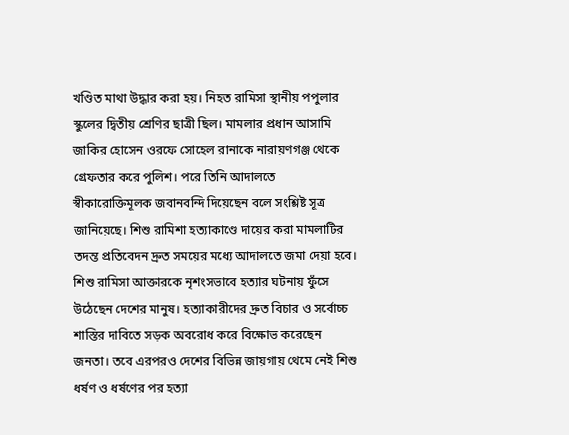খণ্ডিত মাথা উদ্ধার করা হয়। নিহত রামিসা স্থানীয় পপুলার স্কুলের দ্বিতীয় শ্রেণির ছাত্রী ছিল। মামলার প্রধান আসামি জাকির হোসেন ওরফে সোহেল রানাকে নারায়ণগঞ্জ থেকে গ্রেফতার করে পুলিশ। পরে তিনি আদালতে স্বীকারোক্তিমূলক জবানবন্দি দিয়েছেন বলে সংশ্লিষ্ট সূত্র জানিয়েছে। শিশু রামিশা হত্যাকাণ্ডে দায়ের করা মামলাটির তদন্ত প্রতিবেদন দ্রুত সময়ের মধ্যে আদালতে জমা দেয়া হবে। শিশু রামিসা আক্তারকে নৃশংসভাবে হত্যার ঘটনায় ফুঁসে উঠেছেন দেশের মানুষ। হত্যাকারীদের দ্রুত বিচার ও সর্বোচ্চ শাস্তির দাবিতে সড়ক অবরোধ করে বিক্ষোভ করেছেন জনতা। তবে এরপরও দেশের বিভিন্ন জায়গায় থেমে নেই শিশু ধর্ষণ ও ধর্ষণের পর হত্যা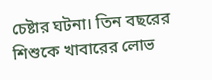চেষ্টার ঘটনা। তিন বছরের শিশুকে খাবারের লোভ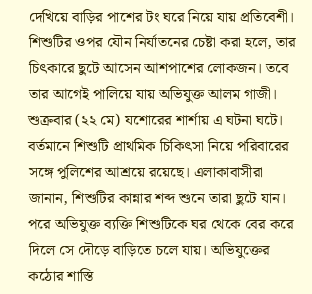দেখিয়ে বাড়ির পাশের টং ঘরে নিয়ে যায় প্রতিবেশী। শিশুটির ওপর যৌন নির্যাতনের চেষ্টা করা হলে, তার চিৎকারে ছুটে আসেন আশপাশের লোকজন। তবে তার আগেই পালিয়ে যায় অভিযুক্ত আলম গাজী। শুক্রবার (২২ মে) যশোরের শার্শায় এ ঘটনা ঘটে। বর্তমানে শিশুটি প্রাথমিক চিকিৎসা নিয়ে পরিবারের সঙ্গে পুলিশের আশ্রয়ে রয়েছে। এলাকাবাসীরা জানান, শিশুটির কান্নার শব্দ শুনে তারা ছুটে যান। পরে অভিযুক্ত ব্যক্তি শিশুটিকে ঘর থেকে বের করে দিলে সে দৌড়ে বাড়িতে চলে যায়। অভিযুক্তের কঠোর শাস্তি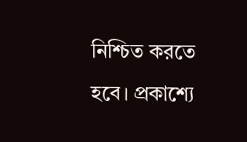নিশ্চিত করতে হবে। প্রকাশ্যে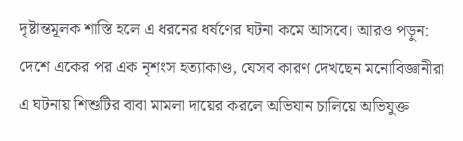দৃষ্টান্তমূলক শাস্তি হলে এ ধরনের ধর্ষণের ঘটনা কমে আসবে। আরও পড়ুন: দেশে একের পর এক নৃশংস হত্যাকাণ্ড, যেসব কারণ দেখছেন মনোবিজ্ঞানীরা এ ঘটনায় শিশুটির বাবা মামলা দায়ের করলে অভিযান চালিয়ে অভিযুক্ত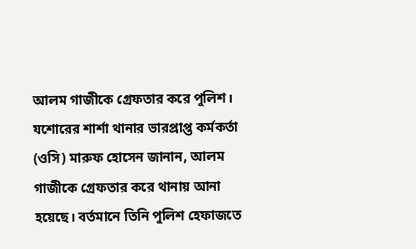আলম গাজীকে গ্রেফতার করে পুলিশ। যশোরের শার্শা থানার ভারপ্রাপ্ত কর্মকর্তা (ওসি) মারুফ হোসেন জানান, আলম গাজীকে গ্রেফতার করে থানায় আনা হয়েছে। বর্তমানে তিনি পুলিশ হেফাজতে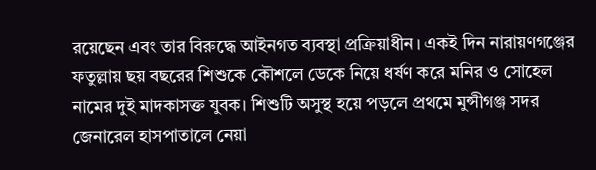রয়েছেন এবং তার বিরুদ্ধে আইনগত ব্যবস্থা প্রক্রিয়াধীন। একই দিন নারায়ণগঞ্জের ফতুল্লায় ছয় বছরের শিশুকে কৌশলে ডেকে নিয়ে ধর্ষণ করে মনির ও সোহেল নামের দুই মাদকাসক্ত যুবক। শিশুটি অসুস্থ হয়ে পড়লে প্রথমে মুন্সীগঞ্জ সদর জেনারেল হাসপাতালে নেয়া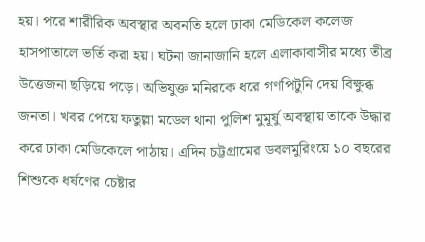হয়। পরে শারীরিক অবস্থার অবনতি হলে ঢাকা মেডিকেল কলেজ হাসপাতালে ভর্তি করা হয়। ঘটনা জানাজানি হলে এলাকাবাসীর মধ্যে তীব্র উত্তেজনা ছড়িয়ে পড়ে। অভিযুক্ত মনিরকে ধরে গণপিটুনি দেয় বিক্ষুব্ধ জনতা। খবর পেয়ে ফতুল্লা মডেল থানা পুলিশ মুমূর্ষু অবস্থায় তাকে উদ্ধার করে ঢাকা মেডিকেলে পাঠায়। এদিন চট্টগ্রামের ডবলমুরিংয়ে ১০ বছরের শিশুকে ধর্ষণের চেষ্টার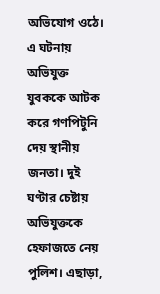অভিযোগ ওঠে। এ ঘটনায় অভিযুক্ত যুবককে আটক করে গণপিটুনি দেয় স্থানীয় জনতা। দুই ঘণ্টার চেষ্টায় অভিযুক্তকে হেফাজতে নেয় পুলিশ। এছাড়া,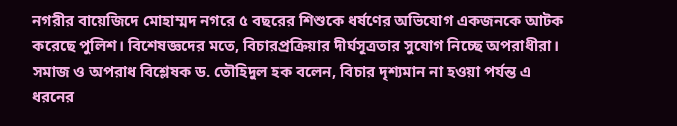নগরীর বায়েজিদে মোহাম্মদ নগরে ৫ বছরের শিশুকে ধর্ষণের অভিযোগ একজনকে আটক করেছে পুলিশ। বিশেষজ্ঞদের মতে, বিচারপ্রক্রিয়ার দীর্ঘসূত্রতার সুযোগ নিচ্ছে অপরাধীরা। সমাজ ও অপরাধ বিশ্লেষক ড. তৌহিদুল হক বলেন, বিচার দৃশ্যমান না হওয়া পর্যন্ত এ ধরনের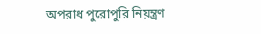অপরাধ পুরোপুরি নিয়ন্ত্রণ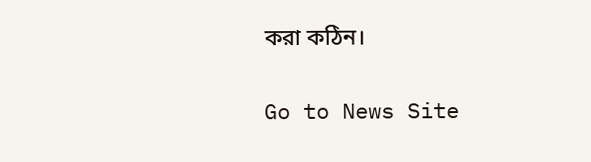করা কঠিন।

Go to News Site